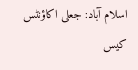اسلام آباد: جعلی اکاؤنٹس کیس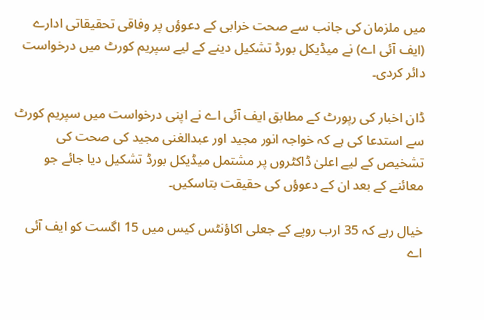میں ملزمان کی جانب سے صحت خرابی کے دعوؤں پر وفاقی تحقیقاتی ادارے (ایف آئی اے) نے میڈیکل بورڈ تشکیل دینے کے لیے سپریم کورٹ میں درخواست دائر کردی۔

ڈان اخبار کی رپورٹ کے مطابق ایف آئی اے نے اپنی درخواست میں سپریم کورٹ سے استدعا کی ہے کہ خواجہ انور مجید اور عبدالغنی مجید کی صحت کی تشخیص کے لیے اعلیٰ ڈاکٹروں پر مشتمل میڈیکل بورڈ تشکیل دیا جائے جو معائنے کے بعد ان کے دعوؤں کی حقیقت بتاسکیں۔

خیال رہے کہ 35 ارب روپے کے جعلی اکاؤنٹس کیس میں 15 اگست کو ایف آئی اے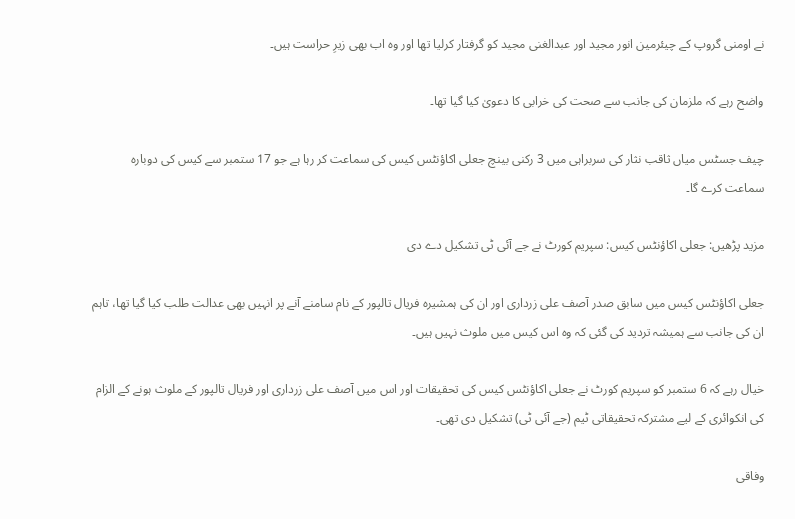نے اومنی گروپ کے چیئرمین انور مجید اور عبدالغنی مجید کو گرفتار کرلیا تھا اور وہ اب بھی زیرِ حراست ہیں۔

واضح رہے کہ ملزمان کی جانب سے صحت کی خرابی کا دعویٰ کیا گیا تھا۔

چیف جسٹس میاں ثاقب نثار کی سربراہی میں 3 رکنی بینچ جعلی اکاؤنٹس کیس کی سماعت کر رہا ہے جو 17 ستمبر سے کیس کی دوبارہ سماعت کرے گا۔

مزید پڑھیں: جعلی اکاؤنٹس کیس: سپریم کورٹ نے جے آئی ٹی تشکیل دے دی

جعلی اکاؤنٹس کیس میں سابق صدر آصف علی زرداری اور ان کی ہمشیرہ فریال تالپور کے نام سامنے آنے پر انہیں بھی عدالت طلب کیا گیا تھا، تاہم ان کی جانب سے ہمیشہ تردید کی گئی کہ وہ اس کیس میں ملوث نہیں ہیں۔

خیال رہے کہ 6 ستمبر کو سپریم کورٹ نے جعلی اکاؤنٹس کیس کی تحقیقات اور اس میں آصف علی زرداری اور فریال تالپور کے ملوث ہونے کے الزام کی انکوائری کے لیے مشترکہ تحقیقاتی ٹیم (جے آئی ٹی) تشکیل دی تھی۔

وفاقی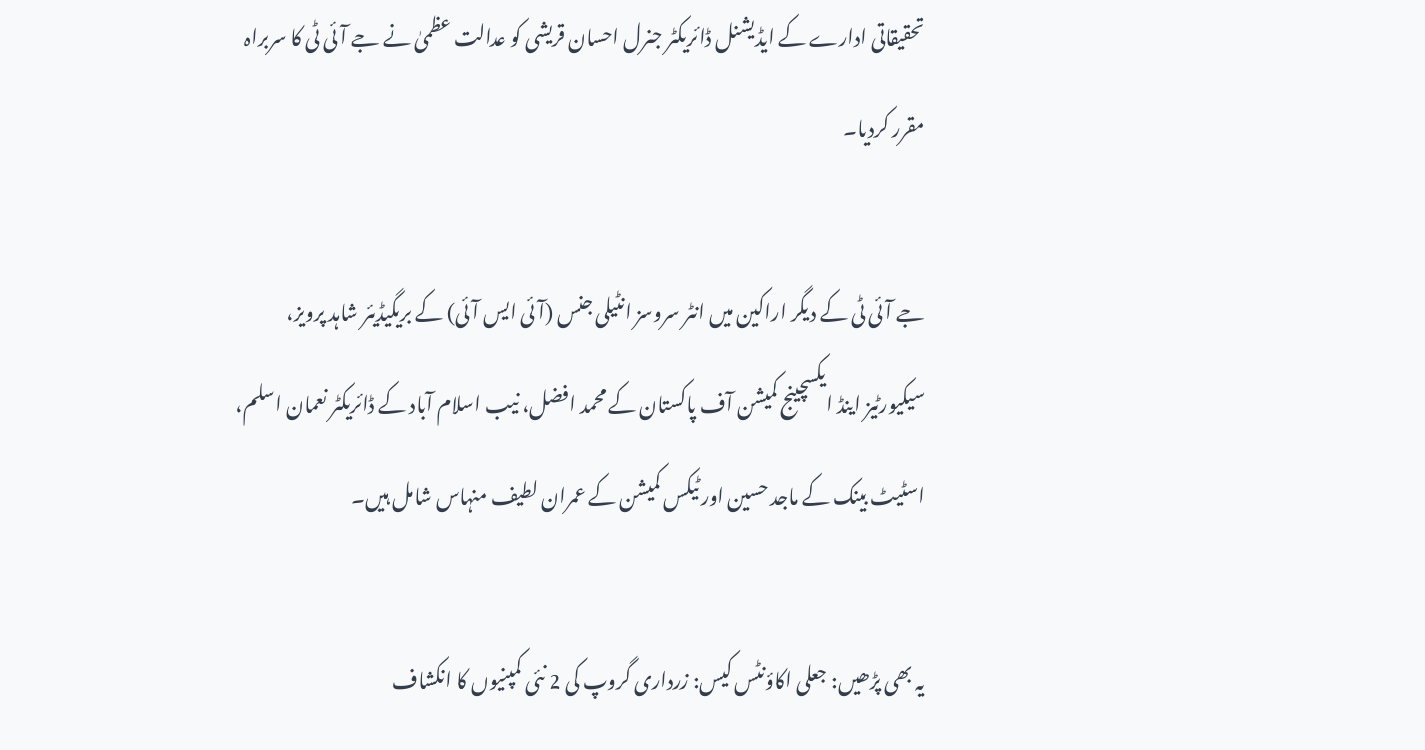تحقیقاتی ادارے کے ایڈیشنل ڈائریکٹر جنرل احسان قریشی کو عدالت عظمیٰ نے جے آئی ٹی کا سربراہ مقرر کردیا۔

جے آئی ٹی کے دیگر اراکین میں انٹر سروسز انٹیلی جنس (آئی ایس آئی) کے بریگیڈیئر شاہد پرویز، سیکیورٹیز اینڈ ایکسچینج کمیشن آف پاکستان کے محمد افضل، نیب اسلام آباد کے ڈائریکٹر نعمان اسلم، اسٹیٹ بینک کے ماجد حسین اور ٹیکس کمیشن کے عمران لطیف منہاس شامل ہیں۔

یہ بھی پڑھیں: جعلی اکاؤنٹس کیس: زرداری گروپ کی 2 نئی کمپنیوں کا انکشاف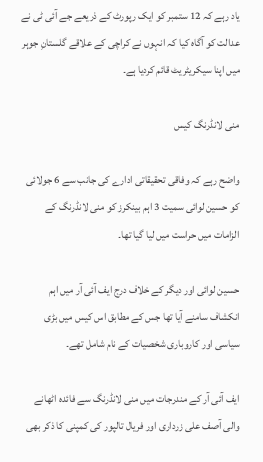یاد رہے کہ 12 ستمبر کو ایک رپورٹ کے ذریعے جے آئی ٹی نے عدالت کو آگاہ کیا کہ انہوں نے کراچی کے علاقے گلستانِ جوہر میں اپنا سیکریٹریٹ قائم کردیا ہے۔

منی لانڈرنگ کیس

واضح رہے کہ وفاقی تحقیقاتی ادارے کی جانب سے 6 جولائی کو حسین لوائی سمیت 3 اہم بینکرز کو منی لانڈرنگ کے الزامات میں حراست میں لیا گیا تھا۔

حسین لوائی اور دیگر کے خلاف درج ایف آئی آر میں اہم انکشاف سامنے آیا تھا جس کے مطابق اس کیس میں بڑی سیاسی اور کاروباری شخصیات کے نام شامل تھے۔

ایف آئی آر کے مندرجات میں منی لانڈرنگ سے فائدہ اٹھانے والی آصف علی زرداری اور فریال تالپور کی کمپنی کا ذکر بھی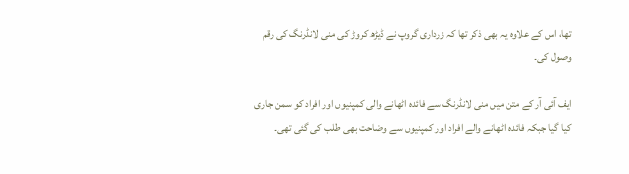تھا، اس کے علاوہ یہ بھی ذکر تھا کہ زرداری گروپ نے ڈیڑھ کروڑ کی منی لانڈرنگ کی رقم وصول کی۔

ایف آئی آر کے متن میں منی لانڈرنگ سے فائدہ اٹھانے والی کمپنیوں اور افراد کو سمن جاری کیا گیا جبکہ فائدہ اٹھانے والے افراد اور کمپنیوں سے وضاحت بھی طلب کی گئی تھی۔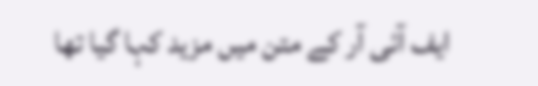ایف آئی آر کے متن میں مزید کہا گیا تھا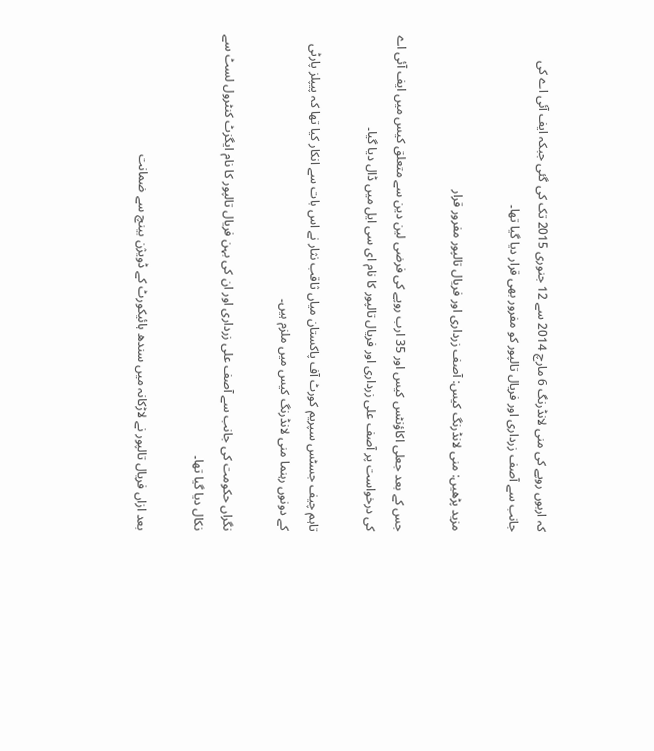کہ اربوں روپے کی منی لانڈرنگ 6 مارچ 2014 سے 12 جنوری 2015 تک کی گئی جبکہ ایف آئی اے کی جانب سے آصف زرداری اور فریال تالپور کو مفرور بھی قرار دیا گیا تھا۔

مزید پڑھیں: منی لانڈرنگ کیس: آصف زرداری اور فریال تالپور مفرور قرار

جس کے بعد جعلی اکاؤنٹس کیس اور 35 ارب روپے کی فرضی لین دین سے متعلق کیس میں ایف آئی اے کی درخواست پر آصف علی زرداری اور فریال تالپور کا نام ای سی ایل میں ڈال دیا گیا۔

تاہم چیف جسٹس سپریم کورٹ آف پاکستان میاں ثاقب نثار نے اس بات سے انکار کیا تھا کہ پیپلز پارٹی کے دونوں رہنما منی لانڈرنگ کیس میں ملزم ہیں۔

نگراں حکومت کی جانب سے آصف علی زرداری اور ان کی بہن فریال تالپور کا نام ایگزٹ کنٹرول لسٹ سے نکال دیا گیا تھا۔

بعد ازاں فریال تالپور نے لاڑکانہ میں سندھ ہائیکورٹ کے ڈویژن بینچ سے ضمانت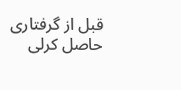قبل از گرفتاری حاصل کرلی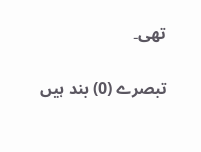تھی۔

تبصرے (0) بند ہیں